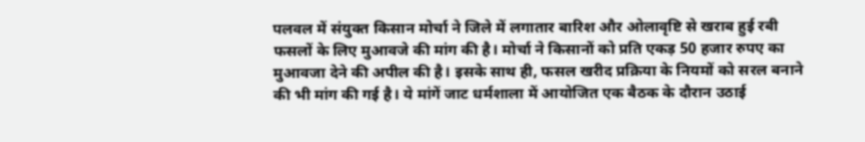पलवल में संयुक्त किसान मोर्चा ने जिले में लगातार बारिश और ओलावृष्टि से खराब हुई रबी फसलों के लिए मुआवजे की मांग की है। मोर्चा ने किसानों को प्रति एकड़ 50 हजार रुपए का मुआवजा देने की अपील की है। इसके साथ ही, फसल खरीद प्रक्रिया के नियमों को सरल बनाने की भी मांग की गई है। ये मांगें जाट धर्मशाला में आयोजित एक बैठक के दौरान उठाई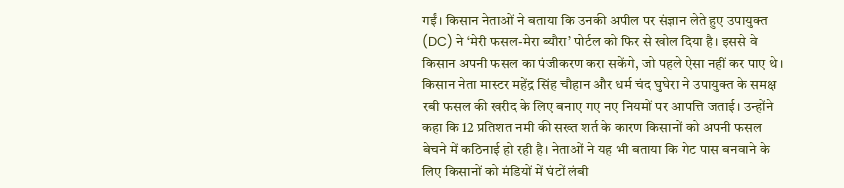गईं। किसान नेताओं ने बताया कि उनकी अपील पर संज्ञान लेते हुए उपायुक्त (DC) ने ‘मेरी फसल-मेरा ब्यौरा’ पोर्टल को फिर से खोल दिया है। इससे वे किसान अपनी फसल का पंजीकरण करा सकेंगे, जो पहले ऐसा नहीं कर पाए थे। किसान नेता मास्टर महेंद्र सिंह चौहान और धर्म चंद घुघेरा ने उपायुक्त के समक्ष रबी फसल की खरीद के लिए बनाए गए नए नियमों पर आपत्ति जताई। उन्होंने कहा कि 12 प्रतिशत नमी की सख्त शर्त के कारण किसानों को अपनी फसल बेचने में कठिनाई हो रही है। नेताओं ने यह भी बताया कि गेट पास बनवाने के लिए किसानों को मंडियों में घंटों लंबी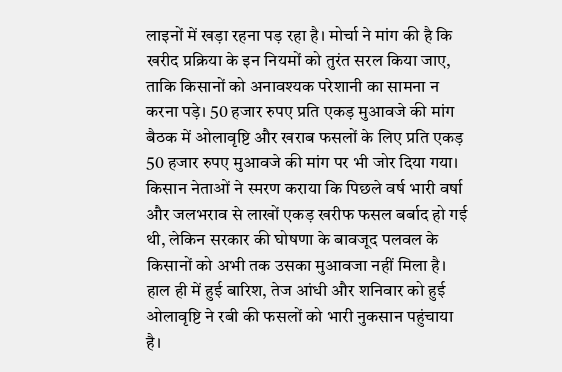लाइनों में खड़ा रहना पड़ रहा है। मोर्चा ने मांग की है कि खरीद प्रक्रिया के इन नियमों को तुरंत सरल किया जाए, ताकि किसानों को अनावश्यक परेशानी का सामना न करना पड़े। 50 हजार रुपए प्रति एकड़ मुआवजे की मांग बैठक में ओलावृष्टि और खराब फसलों के लिए प्रति एकड़ 50 हजार रुपए मुआवजे की मांग पर भी जोर दिया गया। किसान नेताओं ने स्मरण कराया कि पिछले वर्ष भारी वर्षा और जलभराव से लाखों एकड़ खरीफ फसल बर्बाद हो गई थी, लेकिन सरकार की घोषणा के बावजूद पलवल के किसानों को अभी तक उसका मुआवजा नहीं मिला है। हाल ही में हुई बारिश, तेज आंधी और शनिवार को हुई ओलावृष्टि ने रबी की फसलों को भारी नुकसान पहुंचाया है।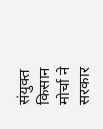संयुक्त किसान मोर्चा ने सरकार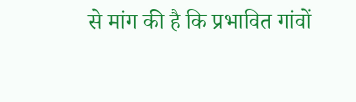से मांग की है कि प्रभावित गांवों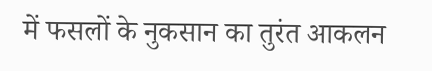में फसलों के नुकसान का तुरंत आकलन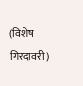(विशेष गिरदावरी)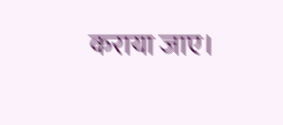कराया जाए।